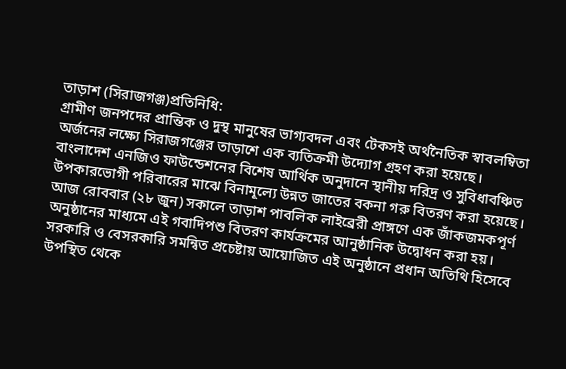তাড়াশ (সিরাজগঞ্জ)প্রতিনিধি:
গ্রামীণ জনপদের প্রান্তিক ও দুস্থ মানুষের ভাগ্যবদল এবং টেকসই অর্থনৈতিক স্বাবলম্বিতা অর্জনের লক্ষ্যে সিরাজগঞ্জের তাড়াশে এক ব্যতিক্রমী উদ্যোগ গ্রহণ করা হয়েছে। বাংলাদেশ এনজিও ফাউন্ডেশনের বিশেষ আর্থিক অনুদানে স্থানীয় দরিদ্র ও সুবিধাবঞ্চিত উপকারভোগী পরিবারের মাঝে বিনামূল্যে উন্নত জাতের বকনা গরু বিতরণ করা হয়েছে। আজ রোববার (২৮ জুন) সকালে তাড়াশ পাবলিক লাইব্রেরী প্রাঙ্গণে এক জাঁকজমকপূর্ণ অনুষ্ঠানের মাধ্যমে এই গবাদিপশু বিতরণ কার্যক্রমের আনুষ্ঠানিক উদ্বোধন করা হয়। সরকারি ও বেসরকারি সমন্বিত প্রচেষ্টায় আয়োজিত এই অনুষ্ঠানে প্রধান অতিথি হিসেবে উপস্থিত থেকে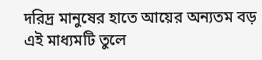দরিদ্র মানুষের হাতে আয়ের অন্যতম বড় এই মাধ্যমটি তুলে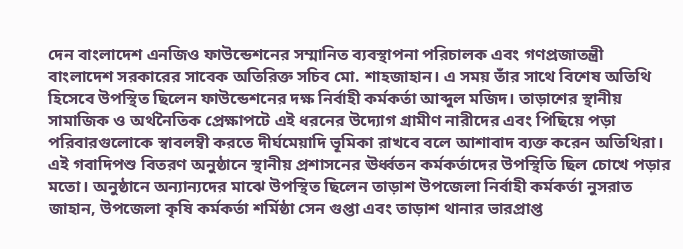দেন বাংলাদেশ এনজিও ফাউন্ডেশনের সম্মানিত ব্যবস্থাপনা পরিচালক এবং গণপ্রজাতন্ত্রী বাংলাদেশ সরকারের সাবেক অতিরিক্ত সচিব মো. শাহজাহান। এ সময় তাঁর সাথে বিশেষ অতিথি হিসেবে উপস্থিত ছিলেন ফাউন্ডেশনের দক্ষ নির্বাহী কর্মকর্তা আব্দুল মজিদ। তাড়াশের স্থানীয় সামাজিক ও অর্থনৈতিক প্রেক্ষাপটে এই ধরনের উদ্যোগ গ্রামীণ নারীদের এবং পিছিয়ে পড়া পরিবারগুলোকে স্বাবলম্বী করতে দীর্ঘমেয়াদি ভূমিকা রাখবে বলে আশাবাদ ব্যক্ত করেন অতিথিরা।
এই গবাদিপশু বিতরণ অনুষ্ঠানে স্থানীয় প্রশাসনের ঊর্ধ্বতন কর্মকর্তাদের উপস্থিতি ছিল চোখে পড়ার মতো। অনুষ্ঠানে অন্যান্যদের মাঝে উপস্থিত ছিলেন তাড়াশ উপজেলা নির্বাহী কর্মকর্তা নুসরাত জাহান, উপজেলা কৃষি কর্মকর্তা শর্মিষ্ঠা সেন গুপ্তা এবং তাড়াশ থানার ভারপ্রাপ্ত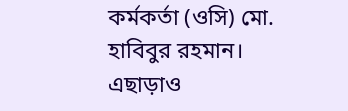কর্মকর্তা (ওসি) মো. হাবিবুর রহমান। এছাড়াও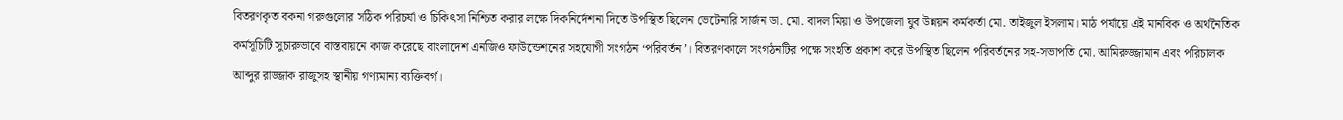বিতরণকৃত বকনা গরুগুলোর সঠিক পরিচর্যা ও চিকিৎসা নিশ্চিত করার লক্ষে দিকনির্দেশনা দিতে উপস্থিত ছিলেন ভেটেনারি সার্জন ডা. মো. বাদল মিয়া ও উপজেলা যুব উন্নয়ন কর্মকর্তা মো. তাইজুল ইসলাম। মাঠ পর্যায়ে এই মানবিক ও অর্থনৈতিক কর্মসূচিটি সুচারুভাবে বাস্তবায়নে কাজ করেছে বাংলাদেশ এনজিও ফাউন্ডেশনের সহযোগী সংগঠন ‘পরিবর্তন’। বিতরণকালে সংগঠনটির পক্ষে সংহতি প্রকাশ করে উপস্থিত ছিলেন পরিবর্তনের সহ-সভাপতি মো. আমিরুজ্জামান এবং পরিচালক আব্দুর রাজ্জাক রাজুসহ স্থানীয় গণ্যমান্য ব্যক্তিবর্গ।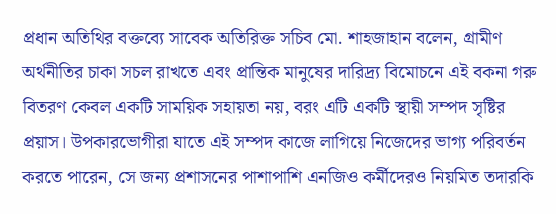প্রধান অতিথির বক্তব্যে সাবেক অতিরিক্ত সচিব মো. শাহজাহান বলেন, গ্রামীণ অর্থনীতির চাকা সচল রাখতে এবং প্রান্তিক মানুষের দারিদ্র্য বিমোচনে এই বকনা গরু বিতরণ কেবল একটি সাময়িক সহায়তা নয়, বরং এটি একটি স্থায়ী সম্পদ সৃষ্টির প্রয়াস। উপকারভোগীরা যাতে এই সম্পদ কাজে লাগিয়ে নিজেদের ভাগ্য পরিবর্তন করতে পারেন, সে জন্য প্রশাসনের পাশাপাশি এনজিও কর্মীদেরও নিয়মিত তদারকি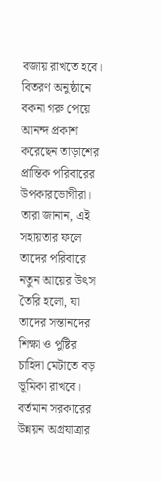বজায় রাখতে হবে। বিতরণ অনুষ্ঠানে বকনা গরু পেয়ে আনন্দ প্রকাশ করেছেন তাড়াশের প্রান্তিক পরিবারের উপকারভোগীরা।
তারা জানান, এই সহায়তার ফলে তাদের পরিবারে নতুন আয়ের উৎস তৈরি হলো, যা তাদের সন্তানদের শিক্ষা ও পুষ্টির চাহিদা মেটাতে বড় ভূমিকা রাখবে। বর্তমান সরকারের উন্নয়ন অগ্রযাত্রার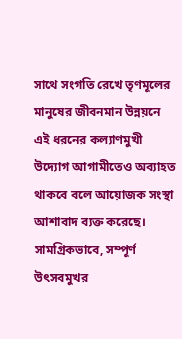সাথে সংগতি রেখে তৃণমূলের মানুষের জীবনমান উন্নয়নে এই ধরনের কল্যাণমুখী উদ্যোগ আগামীতেও অব্যাহত থাকবে বলে আয়োজক সংস্থা আশাবাদ ব্যক্ত করেছে। সামগ্রিকভাবে, সম্পূর্ণ উৎসবমুখর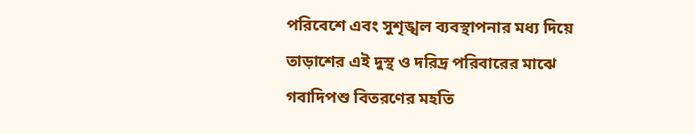পরিবেশে এবং সুশৃঙ্খল ব্যবস্থাপনার মধ্য দিয়ে তাড়াশের এই দুস্থ ও দরিদ্র পরিবারের মাঝে গবাদিপশু বিতরণের মহতি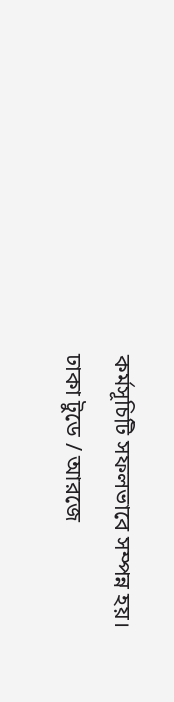কর্মসূচিটি সফলভাবে সম্পন্ন হয়।
ঢাকা টুডে / আরজে